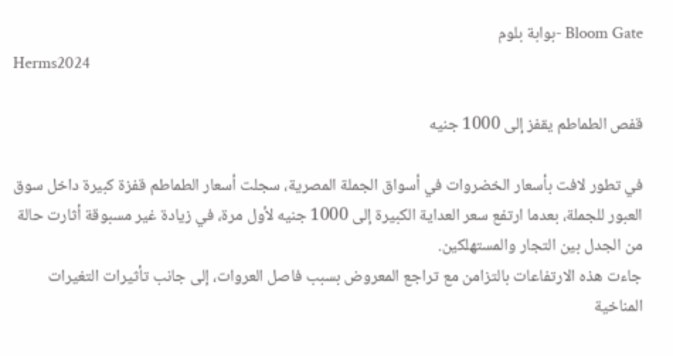Bloom Gate -بوابة بلوم
Herms2024

قفص الطماطم يقفز إلى 1000 جنيه

في تطور لافت بأسعار الخضروات في أسواق الجملة المصرية، سجلت أسعار الطماطم قفزة كبيرة داخل سوق العبور للجملة، بعدما ارتفع سعر العداية الكبيرة إلى 1000 جنيه لأول مرة، في زيادة غير مسبوقة أثارت حالة من الجدل بين التجار والمستهلكين.
جاءت هذه الارتفاعات بالتزامن مع تراجع المعروض بسبب فاصل العروات، إلى جانب تأثيرات التغيرات المناخية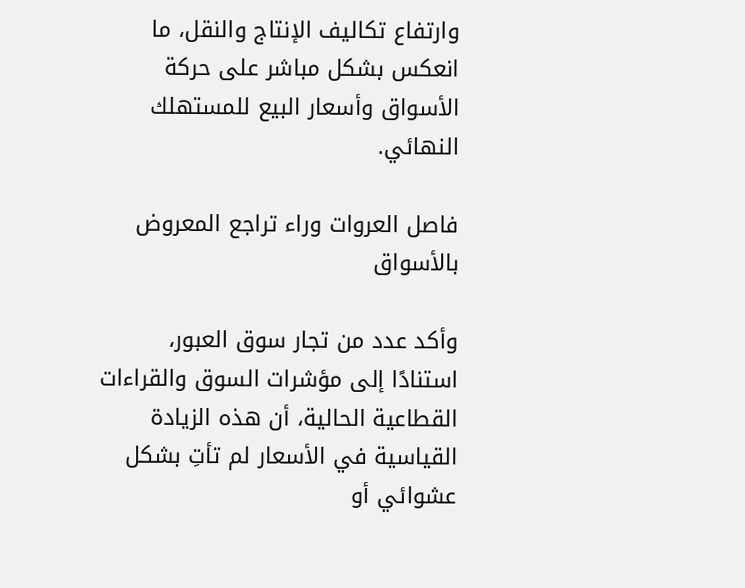وارتفاع تكاليف الإنتاج والنقل، ما انعكس بشكل مباشر على حركة الأسواق وأسعار البيع للمستهلك النهائي.

فاصل العروات وراء تراجع المعروض بالأسواق

وأكد عدد من تجار سوق العبور، استنادًا إلى مؤشرات السوق والقراءات القطاعية الحالية، أن هذه الزيادة القياسية في الأسعار لم تأتِ بشكل عشوائي أو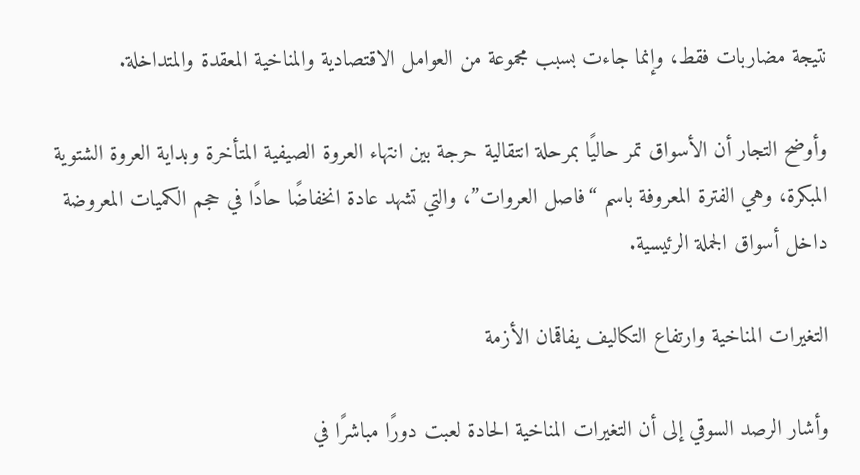نتيجة مضاربات فقط، وإنما جاءت بسبب مجموعة من العوامل الاقتصادية والمناخية المعقدة والمتداخلة.

وأوضح التجار أن الأسواق تمر حاليًا بمرحلة انتقالية حرجة بين انتهاء العروة الصيفية المتأخرة وبداية العروة الشتوية المبكرة، وهي الفترة المعروفة باسم “فاصل العروات”، والتي تشهد عادة انخفاضًا حادًا في حجم الكميات المعروضة داخل أسواق الجملة الرئيسية.

التغيرات المناخية وارتفاع التكاليف يفاقمان الأزمة

وأشار الرصد السوقي إلى أن التغيرات المناخية الحادة لعبت دورًا مباشرًا في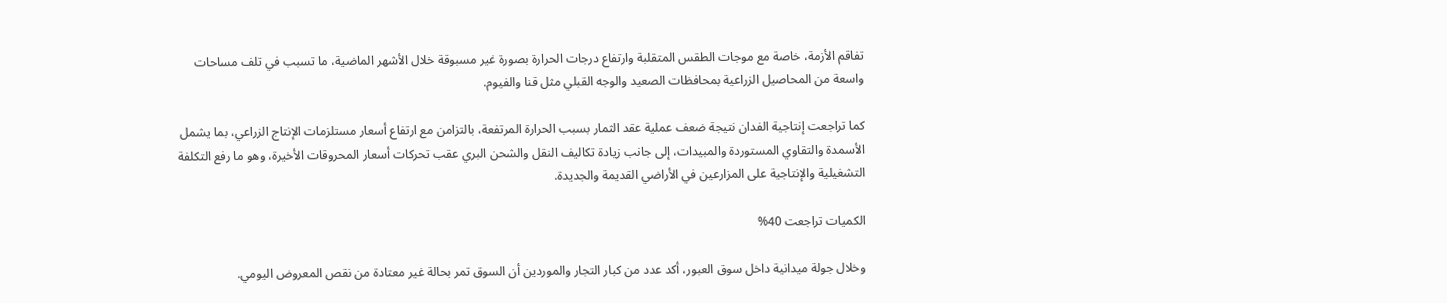تفاقم الأزمة، خاصة مع موجات الطقس المتقلبة وارتفاع درجات الحرارة بصورة غير مسبوقة خلال الأشهر الماضية، ما تسبب في تلف مساحات واسعة من المحاصيل الزراعية بمحافظات الصعيد والوجه القبلي مثل قنا والفيوم.

كما تراجعت إنتاجية الفدان نتيجة ضعف عملية عقد الثمار بسبب الحرارة المرتفعة، بالتزامن مع ارتفاع أسعار مستلزمات الإنتاج الزراعي، بما يشمل الأسمدة والتقاوي المستوردة والمبيدات، إلى جانب زيادة تكاليف النقل والشحن البري عقب تحركات أسعار المحروقات الأخيرة، وهو ما رفع التكلفة التشغيلية والإنتاجية على المزارعين في الأراضي القديمة والجديدة.

الكميات تراجعت 40%

وخلال جولة ميدانية داخل سوق العبور، أكد عدد من كبار التجار والموردين أن السوق تمر بحالة غير معتادة من نقص المعروض اليومي.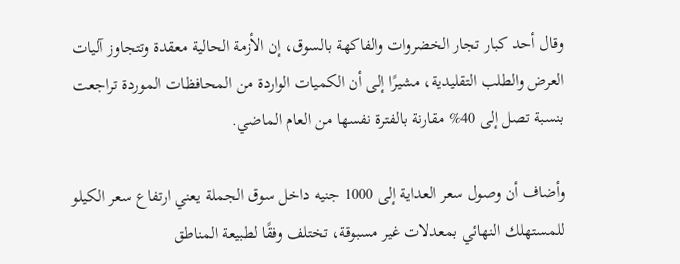وقال أحد كبار تجار الخضروات والفاكهة بالسوق، إن الأزمة الحالية معقدة وتتجاوز آليات العرض والطلب التقليدية، مشيرًا إلى أن الكميات الواردة من المحافظات الموردة تراجعت بنسبة تصل إلى 40% مقارنة بالفترة نفسها من العام الماضي.

وأضاف أن وصول سعر العداية إلى 1000 جنيه داخل سوق الجملة يعني ارتفاع سعر الكيلو للمستهلك النهائي بمعدلات غير مسبوقة، تختلف وفقًا لطبيعة المناطق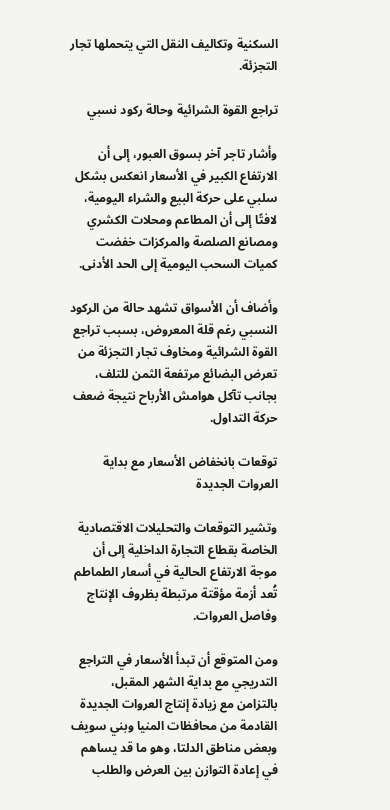السكنية وتكاليف النقل التي يتحملها تجار التجزئة.

تراجع القوة الشرائية وحالة ركود نسبي

وأشار تاجر آخر بسوق العبور، إلى أن الارتفاع الكبير في الأسعار انعكس بشكل سلبي على حركة البيع والشراء اليومية، لافتًا إلى أن المطاعم ومحلات الكشري ومصانع الصلصة والمركزات خفضت كميات السحب اليومية إلى الحد الأدنى.

وأضاف أن الأسواق تشهد حالة من الركود النسبي رغم قلة المعروض، بسبب تراجع القوة الشرائية ومخاوف تجار التجزئة من تعرض البضائع مرتفعة الثمن للتلف، بجانب تآكل هوامش الأرباح نتيجة ضعف حركة التداول.

توقعات بانخفاض الأسعار مع بداية العروات الجديدة

وتشير التوقعات والتحليلات الاقتصادية الخاصة بقطاع التجارة الداخلية إلى أن موجة الارتفاع الحالية في أسعار الطماطم تُعد أزمة مؤقتة مرتبطة بظروف الإنتاج وفاصل العروات.

ومن المتوقع أن تبدأ الأسعار في التراجع التدريجي مع بداية الشهر المقبل، بالتزامن مع زيادة إنتاج العروات الجديدة القادمة من محافظات المنيا وبني سويف وبعض مناطق الدلتا، وهو ما قد يساهم في إعادة التوازن بين العرض والطلب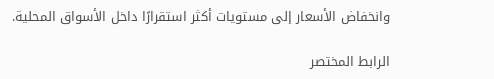وانخفاض الأسعار إلى مستويات أكثر استقرارًا داخل الأسواق المحلية.

الرابط المختصر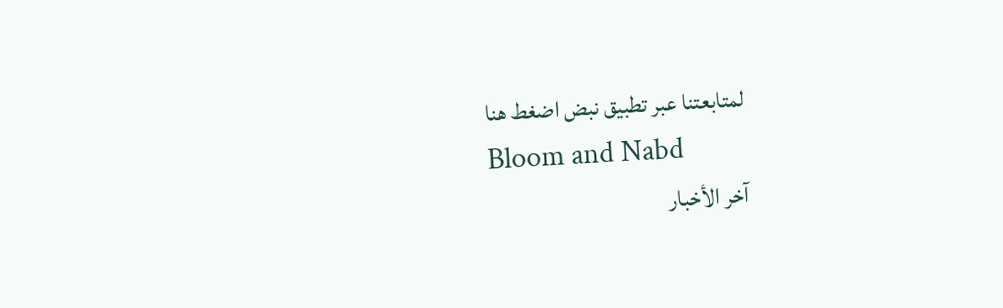لمتابعتنا عبر تطبيق نبض اضغط هنا
Bloom and Nabd
آخر الأخبار